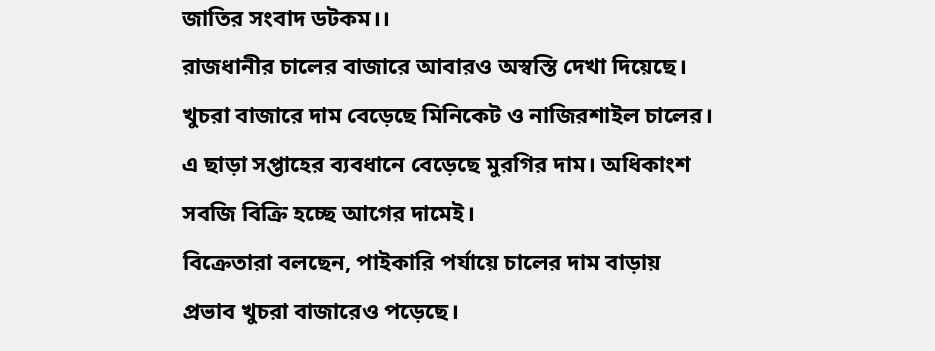জাতির সংবাদ ডটকম।।
রাজধানীর চালের বাজারে আবারও অস্বস্তি দেখা দিয়েছে। খুচরা বাজারে দাম বেড়েছে মিনিকেট ও নাজিরশাইল চালের। এ ছাড়া সপ্তাহের ব্যবধানে বেড়েছে মুরগির দাম। অধিকাংশ সবজি বিক্রি হচ্ছে আগের দামেই।
বিক্রেতারা বলছেন, পাইকারি পর্যায়ে চালের দাম বাড়ায় প্রভাব খুচরা বাজারেও পড়েছে।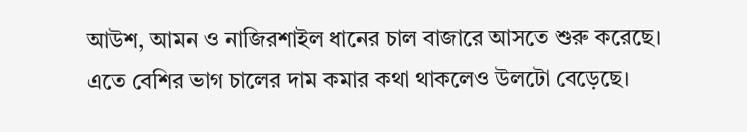আউশ, আমন ও নাজিরশাইল ধানের চাল বাজারে আসতে শুরু করেছে। এতে বেশির ভাগ চালের দাম কমার কথা থাকলেও উলটো বেড়েছে।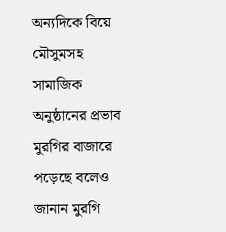অন্যদিকে বিয়ে মৌসুমসহ সামাজিক অনুষ্ঠানের প্রভাব মুরগির বাজারে পড়েছে বলেও জানান মুরগি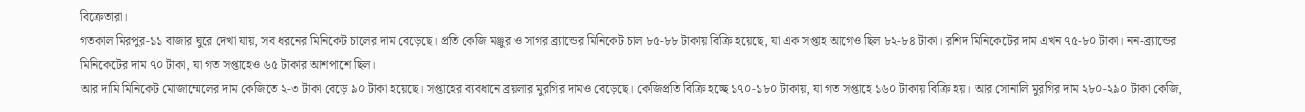বিক্রেতারা।
গতকাল মিরপুর-১১ বাজার ঘুরে দেখা যায়, সব ধরনের মিনিকেট চালের দাম বেড়েছে। প্রতি কেজি মঞ্জুর ও সাগর ব্র্যান্ডের মিনিকেট চাল ৮৫-৮৮ টাকায় বিক্রি হয়েছে, যা এক সপ্তাহ আগেও ছিল ৮২-৮৪ টাকা। রশিদ মিনিকেটের দাম এখন ৭৫-৮০ টাকা। নন-ব্র্যান্ডের মিনিকেটের দাম ৭০ টাকা, যা গত সপ্তাহেও ৬৫ টাকার আশপাশে ছিল।
আর দামি মিনিকেট মোজাম্মেলের দাম কেজিতে ২-৩ টাকা বেড়ে ৯০ টাকা হয়েছে। সপ্তাহের ব্যবধানে ব্রয়লার মুরগির দামও বেড়েছে। কেজিপ্রতি বিক্রি হচ্ছে ১৭০-১৮০ টাকায়, যা গত সপ্তাহে ১৬০ টাকায় বিক্রি হয়। আর সোনালি মুরগির দাম ২৮০-২৯০ টাকা কেজি,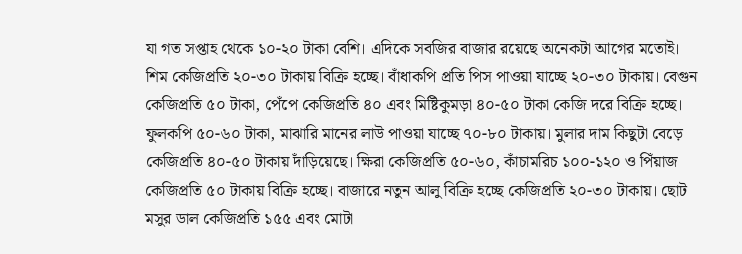যা গত সপ্তাহ থেকে ১০-২০ টাকা বেশি। এদিকে সবজির বাজার রয়েছে অনেকটা আগের মতোই।
শিম কেজিপ্রতি ২০-৩০ টাকায় বিক্রি হচ্ছে। বাঁধাকপি প্রতি পিস পাওয়া যাচ্ছে ২০-৩০ টাকায়। বেগুন কেজিপ্রতি ৫০ টাকা, পেঁপে কেজিপ্রতি ৪০ এবং মিষ্টিকুমড়া ৪০-৫০ টাকা কেজি দরে বিক্রি হচ্ছে। ফুলকপি ৫০-৬০ টাকা, মাঝারি মানের লাউ পাওয়া যাচ্ছে ৭০-৮০ টাকায়। মুলার দাম কিছুটা বেড়ে কেজিপ্রতি ৪০-৫০ টাকায় দাঁড়িয়েছে। ক্ষিরা কেজিপ্রতি ৫০-৬০, কাঁচামরিচ ১০০-১২০ ও পিঁয়াজ কেজিপ্রতি ৫০ টাকায় বিক্রি হচ্ছে। বাজারে নতুন আলু বিক্রি হচ্ছে কেজিপ্রতি ২০-৩০ টাকায়। ছোট মসুর ডাল কেজিপ্রতি ১৫৫ এবং মোটা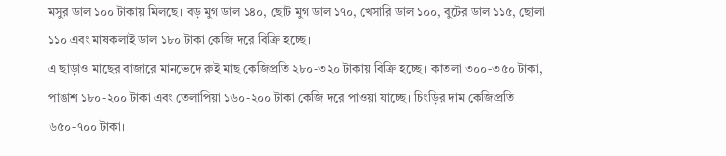মসুর ডাল ১০০ টাকায় মিলছে। বড় মুগ ডাল ১৪০, ছোট মুগ ডাল ১৭০, খেসারি ডাল ১০০, বুটের ডাল ১১৫, ছোলা ১১০ এবং মাষকলাই ডাল ১৮০ টাকা কেজি দরে বিক্রি হচ্ছে।
এ ছাড়াও মাছের বাজারে মানভেদে রুই মাছ কেজিপ্রতি ২৮০-৩২০ টাকায় বিক্রি হচ্ছে। কাতলা ৩০০-৩৫০ টাকা, পাঙাশ ১৮০-২০০ টাকা এবং তেলাপিয়া ১৬০-২০০ টাকা কেজি দরে পাওয়া যাচ্ছে। চিংড়ির দাম কেজিপ্রতি ৬৫০-৭০০ টাকা।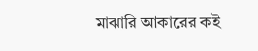মাঝারি আকারের কই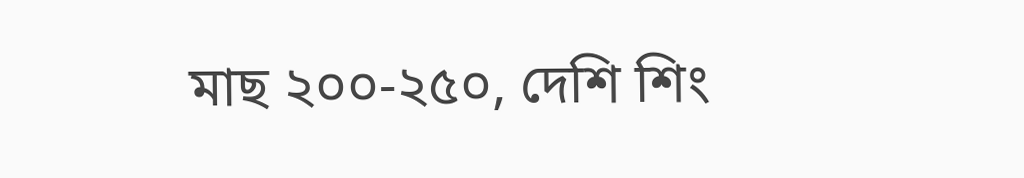মাছ ২০০-২৫০, দেশি শিং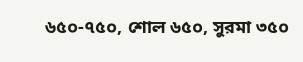৬৫০-৭৫০, শোল ৬৫০, সুরমা ৩৫০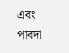এবং পাবদা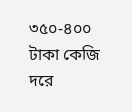৩৫০-৪০০ টাকা কেজি দরে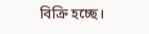বিক্রি হচ্ছে।